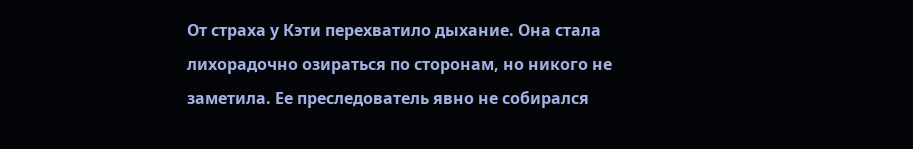От страха у Кэти перехватило дыхание. Она стала лихорадочно озираться по сторонам, но никого не заметила. Ее преследователь явно не собирался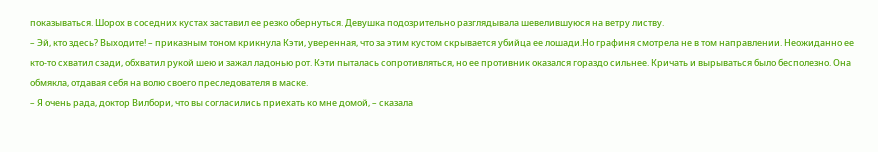показываться. Шорох в соседних кустах заставил ее резко обернуться. Девушка подозрительно разглядывала шевелившуюся на ветру листву.
– Эй, кто здесь? Выходите! – приказным тоном крикнула Кэти, уверенная, что за этим кустом скрывается убийца ее лошади.Но графиня смотрела не в том направлении. Неожиданно ее кто-то схватил сзади, обхватил рукой шею и зажал ладонью рот. Кэти пыталась сопротивляться, но ее противник оказался гораздо сильнее. Кричать и вырываться было бесполезно. Она обмякла, отдавая себя на волю своего преследователя в маске.
– Я очень рада, доктор Вилбори, что вы согласились приехать ко мне домой, – сказала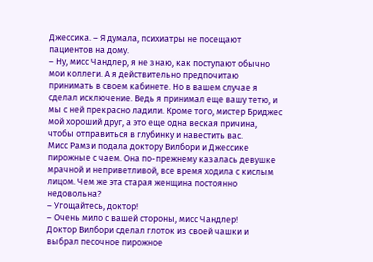Джессика. – Я думала, психиатры не посещают пациентов на дому.
– Ну, мисс Чандлер, я не знаю, как поступают обычно мои коллеги. А я действительно предпочитаю принимать в своем кабинете. Но в вашем случае я сделал исключение. Ведь я принимал еще вашу тетю, и мы с ней прекрасно ладили. Кроме того, мистер Бриджес мой хороший друг, а это еще одна веская причина, чтобы отправиться в глубинку и навестить вас.
Мисс Рамзи подала доктору Вилбори и Джессике пирожные с чаем. Она по-прежнему казалась девушке мрачной и неприветливой, все время ходила с кислым лицом. Чем же эта старая женщина постоянно недовольна?
– Угощайтесь, доктор!
– Очень мило с вашей стороны, мисс Чандлер!
Доктор Вилбори сделал глоток из своей чашки и выбрал песочное пирожное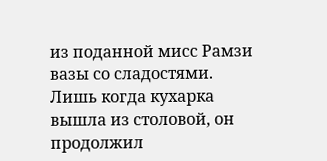из поданной мисс Рамзи вазы со сладостями. Лишь когда кухарка вышла из столовой, он продолжил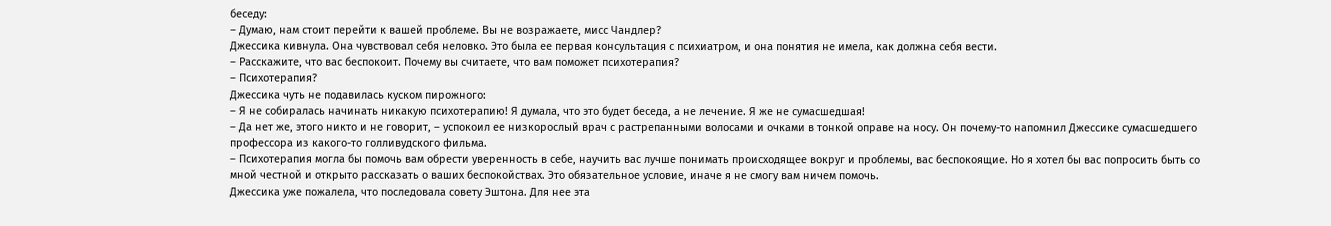беседу:
– Думаю, нам стоит перейти к вашей проблеме. Вы не возражаете, мисс Чандлер?
Джессика кивнула. Она чувствовал себя неловко. Это была ее первая консультация с психиатром, и она понятия не имела, как должна себя вести.
– Расскажите, что вас беспокоит. Почему вы считаете, что вам поможет психотерапия?
– Психотерапия?
Джессика чуть не подавилась куском пирожного:
– Я не собиралась начинать никакую психотерапию! Я думала, что это будет беседа, а не лечение. Я же не сумасшедшая!
– Да нет же, этого никто и не говорит, – успокоил ее низкорослый врач с растрепанными волосами и очками в тонкой оправе на носу. Он почему-то напомнил Джессике сумасшедшего профессора из какого-то голливудского фильма.
– Психотерапия могла бы помочь вам обрести уверенность в себе, научить вас лучше понимать происходящее вокруг и проблемы, вас беспокоящие. Но я хотел бы вас попросить быть со мной честной и открыто рассказать о ваших беспокойствах. Это обязательное условие, иначе я не смогу вам ничем помочь.
Джессика уже пожалела, что последовала совету Эштона. Для нее эта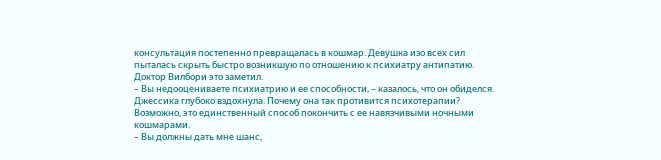консультация постепенно превращалась в кошмар. Девушка изо всех сил пыталась скрыть быстро возникшую по отношению к психиатру антипатию. Доктор Вилбори это заметил.
– Вы недооцениваете психиатрию и ее способности, – казалось, что он обиделся.
Джессика глубоко вздохнула. Почему она так противится психотерапии? Возможно, это единственный способ покончить с ее навязчивыми ночными кошмарами.
– Вы должны дать мне шанс,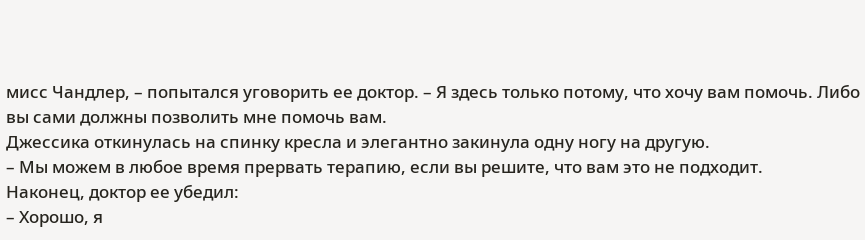мисс Чандлер, – попытался уговорить ее доктор. – Я здесь только потому, что хочу вам помочь. Либо вы сами должны позволить мне помочь вам.
Джессика откинулась на спинку кресла и элегантно закинула одну ногу на другую.
– Мы можем в любое время прервать терапию, если вы решите, что вам это не подходит.
Наконец, доктор ее убедил:
– Хорошо, я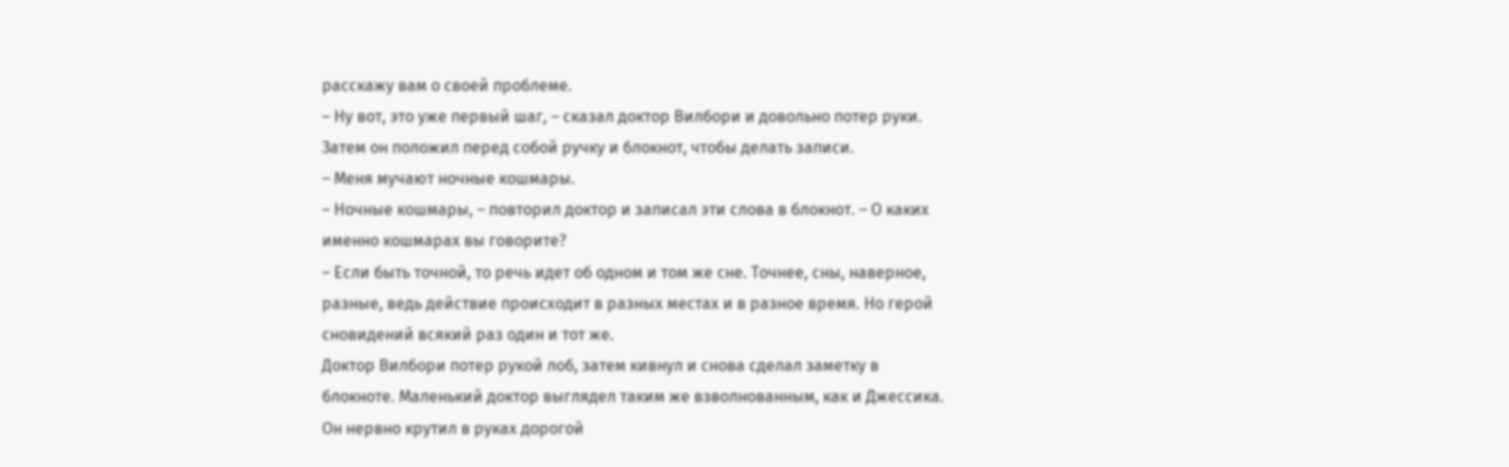расскажу вам о своей проблеме.
– Ну вот, это уже первый шаг, – сказал доктор Вилбори и довольно потер руки. Затем он положил перед собой ручку и блокнот, чтобы делать записи.
– Меня мучают ночные кошмары.
– Ночные кошмары, – повторил доктор и записал эти слова в блокнот. – О каких именно кошмарах вы говорите?
– Если быть точной, то речь идет об одном и том же сне. Точнее, сны, наверное, разные, ведь действие происходит в разных местах и в разное время. Но герой сновидений всякий раз один и тот же.
Доктор Вилбори потер рукой лоб, затем кивнул и снова сделал заметку в блокноте. Маленький доктор выглядел таким же взволнованным, как и Джессика. Он нервно крутил в руках дорогой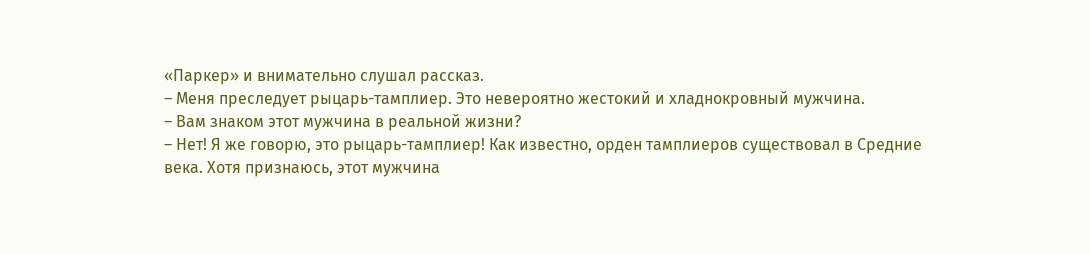«Паркер» и внимательно слушал рассказ.
– Меня преследует рыцарь-тамплиер. Это невероятно жестокий и хладнокровный мужчина.
– Вам знаком этот мужчина в реальной жизни?
– Нет! Я же говорю, это рыцарь-тамплиер! Как известно, орден тамплиеров существовал в Средние века. Хотя признаюсь, этот мужчина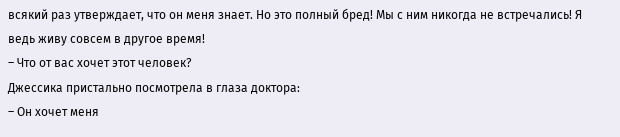всякий раз утверждает, что он меня знает. Но это полный бред! Мы с ним никогда не встречались! Я ведь живу совсем в другое время!
– Что от вас хочет этот человек?
Джессика пристально посмотрела в глаза доктора:
– Он хочет меня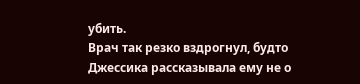убить.
Врач так резко вздрогнул, будто Джессика рассказывала ему не о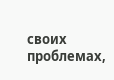своих проблемах,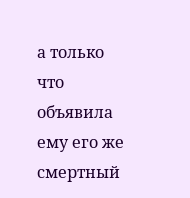а только что объявила ему его же смертный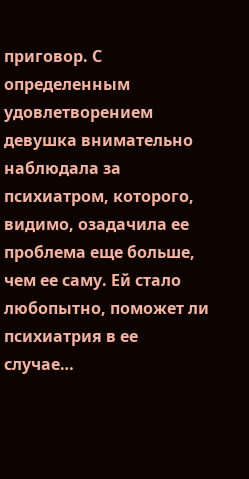приговор. С определенным удовлетворением девушка внимательно наблюдала за психиатром, которого, видимо, озадачила ее проблема еще больше, чем ее саму. Ей стало любопытно, поможет ли психиатрия в ее случае…